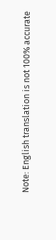Note: English translation is not 100% accurate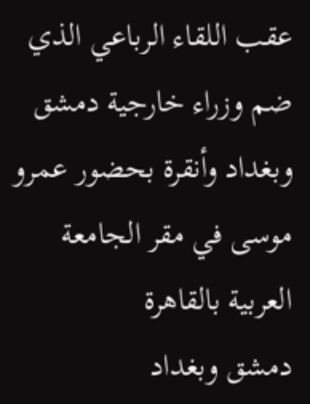عقب اللقاء الرباعي الذي ضم وزراء خارجية دمشق وبغداد وأنقرة بحضور عمرو موسى في مقر الجامعة العربية بالقاهرة
دمشق وبغداد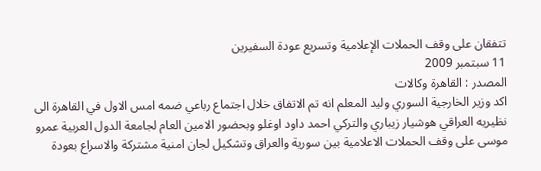تتفقان على وقف الحملات الإعلامية وتسريع عودة السفيرين
11 سبتمبر 2009
المصدر : القاهرة وكالات
اكد وزير الخارجية السوري وليد المعلم انه تم الاتفاق خلال اجتماع رباعي ضمه امس الاول في القاهرة الى نظيريه العراقي هوشيار زيباري والتركي احمد داود اوغلو وبحضور الامين العام لجامعة الدول العربية عمرو موسى على وقف الحملات الاعلامية بين سورية والعراق وتشكيل لجان امنية مشتركة والاسراع بعودة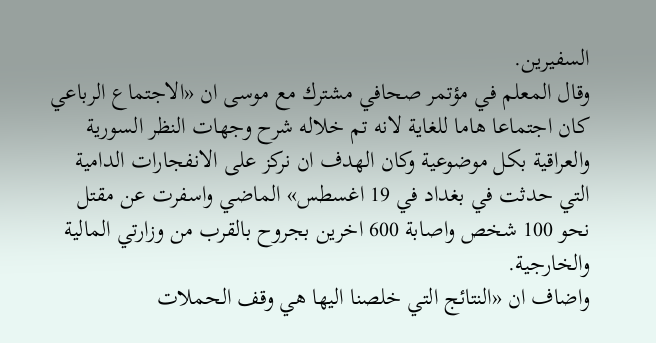السفيرين.
وقال المعلم في مؤتمر صحافي مشترك مع موسى ان «الاجتماع الرباعي كان اجتماعا هاما للغاية لانه تم خلاله شرح وجهات النظر السورية والعراقية بكل موضوعية وكان الهدف ان نركز على الانفجارات الدامية التي حدثت في بغداد في 19 اغسطس» الماضي واسفرت عن مقتل نحو 100 شخص واصابة 600 اخرين بجروح بالقرب من وزارتي المالية والخارجية.
واضاف ان «النتائج التي خلصنا اليها هي وقف الحملات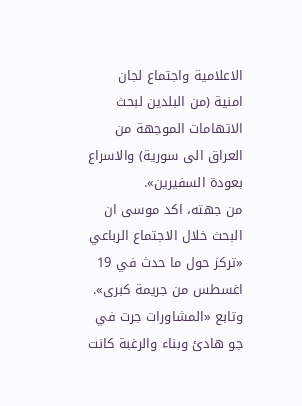الاعلامية واجتماع لجان امنية (من البلدين لبحث الاتهامات الموجهة من العراق الى سورية) والاسراع بعودة السفيرين».
من جهته، اكد موسى ان البحث خلال الاجتماع الرباعي «تركز حول ما حدث في 19 اغسطس من جريمة كبرى».
وتابع «المشاورات جرت في جو هادئ وبناء والرغبة كانت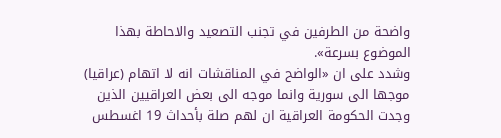واضحة من الطرفين في تجنب التصعيد والاحاطة بهذا الموضوع بسرعة».
وشدد على ان «الواضح في المناقشات انه لا اتهام (عراقيا) موجها الى سورية وانما موجه الى بعض العراقيين الذين وجدت الحكومة العراقية ان لهم صلة بأحداث 19 اغسطس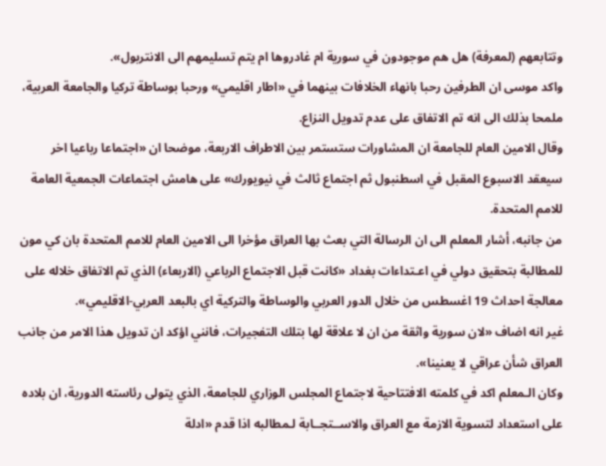وتتابعهم (لمعرفة) هل هم موجودون في سورية ام غادروها ام يتم تسليمهم الى الانتربول».
واكد موسى ان الطرفين رحبا بانهاء الخلافات بينهما في «اطار اقليمي» ورحبا بوساطة تركيا والجامعة العربية، ملمحا بذلك الى انه تم الاتفاق على عدم تدويل النزاع.
وقال الامين العام للجامعة ان المشاورات ستستمر بين الاطراف الاربعة، موضحا ان «اجتماعا رباعيا اخر سيعقد الاسبوع المقبل في اسطنبول ثم اجتماع ثالث في نيويورك» على هامش اجتماعات الجمعية العامة للامم المتحدة.
من جانبه، أشار المعلم الى ان الرسالة التي بعث بها العراق مؤخرا الى الامين العام للامم المتحدة بان كي مون للمطالبة بتحقيق دولي في اعـتداءات بغداد «كانت قبل الاجتماع الرباعي (الاربعاء) الذي تم الاتفاق خلاله على معالجة احداث 19 اغسطس من خلال الدور العربي والوساطة والتركية اي بالبعد العربي-الاقليمي».
غير انه اضاف «لان سورية واثقة من ان لا علاقة لها بتلك التفجيرات، فانني اؤكد ان تدويل هذا الامر من جانب العراق شأن عراقي لا يعنينا».
وكان الـمعلم اكد في كلمته الافتتاحية لاجتماع المجلس الوزاري للجامعة، الذي يتولى رئاسته الدورية، ان بلاده على استعداد لتسوية الازمة مع العراق والاســتجــابة لـمطالبه اذا قدم «ادلة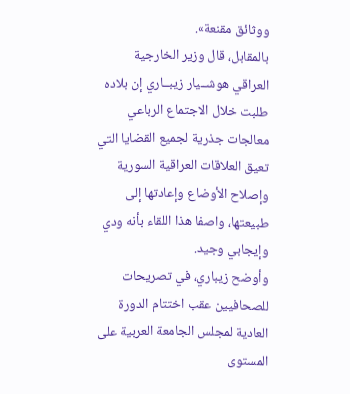ووثائق مقنعة».
بالمقابل، قال وزير الخارجية العراقي هوشــيار زيبــاري إن بلاده طلبت خلال الاجتماع الرباعي معالجات جذرية لجميع القضايا التي تعيق العلاقات العراقية السورية وإصلاح الأوضاع وإعادتها إلى طبيعتها، واصفا هذا اللقاء بأنه ودي وإيجابي وجيد.
وأوضح زيباري، في تصريحات للصحافيين عقب اختتام الدورة العادية لمجلس الجامعة العربية على المستوى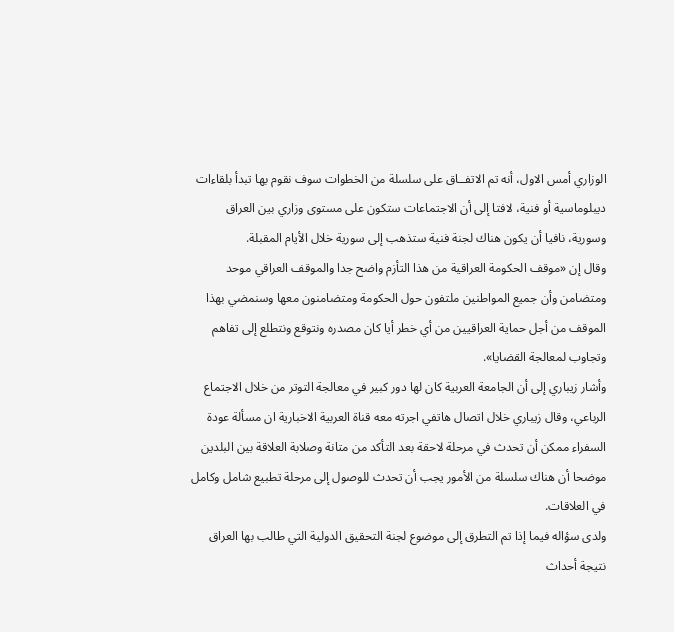الوزاري أمس الاول، أنه تم الاتفــاق على سلسلة من الخطوات سوف نقوم بها تبدأ بلقاءات ديبلوماسية أو فنية، لافتا إلى أن الاجتماعات ستكون على مستوى وزاري بين العراق وسورية، نافيا أن يكون هناك لجنة فنية ستذهب إلى سورية خلال الأيام المقبلة.
وقال إن «موقف الحكومة العراقية من هذا التأزم واضح جدا والموقف العراقي موحد ومتضامن وأن جميع المواطنين ملتفون حول الحكومة ومتضامنون معها وسنمضي بهذا الموقف من أجل حماية العراقيين من أي خطر أيا كان مصدره ونتوقع ونتطلع إلى تفاهم وتجاوب لمعالجة القضايا».
وأشار زيباري إلى أن الجامعة العربية كان لها دور كبير في معالجة التوتر من خلال الاجتماع الرباعي، وقال زيباري خلال اتصال هاتفي اجرته معه قناة العربية الاخبارية ان مسألة عودة السفراء ممكن أن تحدث في مرحلة لاحقة بعد التأكد من متانة وصلابة العلاقة بين البلدين موضحا أن هناك سلسلة من الأمور يجب أن تحدث للوصول إلى مرحلة تطبيع شامل وكامل في العلاقات.
ولدى سؤاله فيما إذا تم التطرق إلى موضوع لجنة التحقيق الدولية التي طالب بها العراق نتيجة أحداث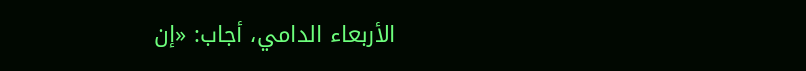الأربعاء الدامي، أجاب: «إن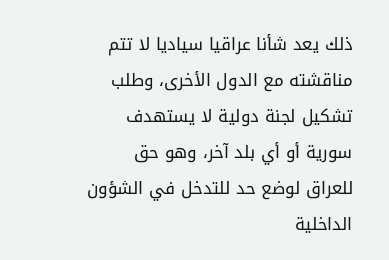ذلك يعد شأنا عراقيا سياديا لا تتم مناقشته مع الدول الأخرى، وطلب تشكيل لجنة دولية لا يستهدف سورية أو أي بلد آخر، وهو حق للعراق لوضع حد للتدخل في الشؤون الداخلية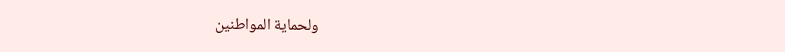ولحماية المواطنين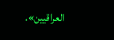العراقيين».